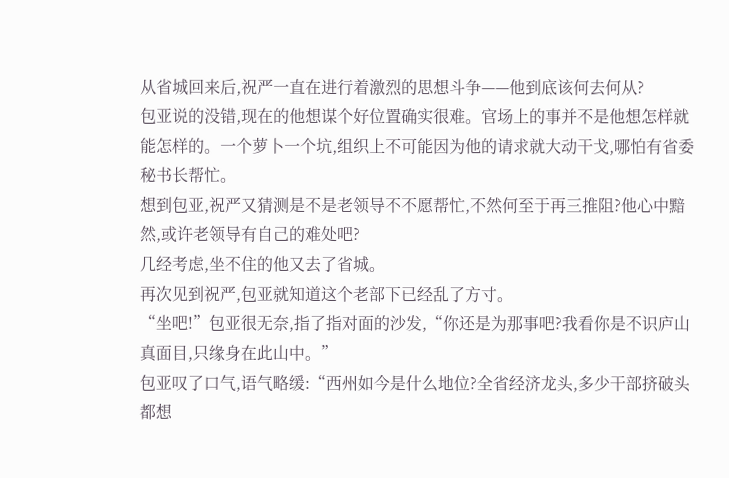从省城回来后,祝严一直在进行着激烈的思想斗争——他到底该何去何从?
包亚说的没错,现在的他想谋个好位置确实很难。官场上的事并不是他想怎样就能怎样的。一个萝卜一个坑,组织上不可能因为他的请求就大动干戈,哪怕有省委秘书长帮忙。
想到包亚,祝严又猜测是不是老领导不不愿帮忙,不然何至于再三推阻?他心中黯然,或许老领导有自己的难处吧?
几经考虑,坐不住的他又去了省城。
再次见到祝严,包亚就知道这个老部下已经乱了方寸。
“坐吧!”包亚很无奈,指了指对面的沙发,“你还是为那事吧?我看你是不识庐山真面目,只缘身在此山中。”
包亚叹了口气,语气略缓:“西州如今是什么地位?全省经济龙头,多少干部挤破头都想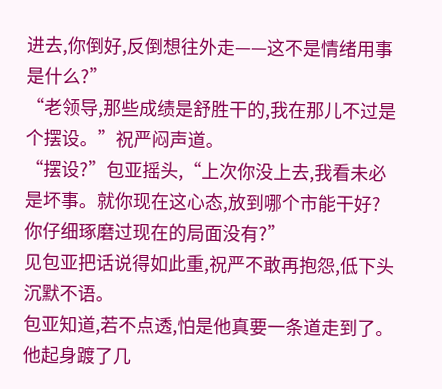进去,你倒好,反倒想往外走——这不是情绪用事是什么?”
“老领导,那些成绩是舒胜干的,我在那儿不过是个摆设。”祝严闷声道。
“摆设?”包亚摇头,“上次你没上去,我看未必是坏事。就你现在这心态,放到哪个市能干好?你仔细琢磨过现在的局面没有?”
见包亚把话说得如此重,祝严不敢再抱怨,低下头沉默不语。
包亚知道,若不点透,怕是他真要一条道走到了。他起身踱了几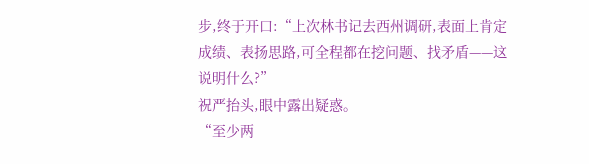步,终于开口:“上次林书记去西州调研,表面上肯定成绩、表扬思路,可全程都在挖问题、找矛盾——这说明什么?”
祝严抬头,眼中露出疑惑。
“至少两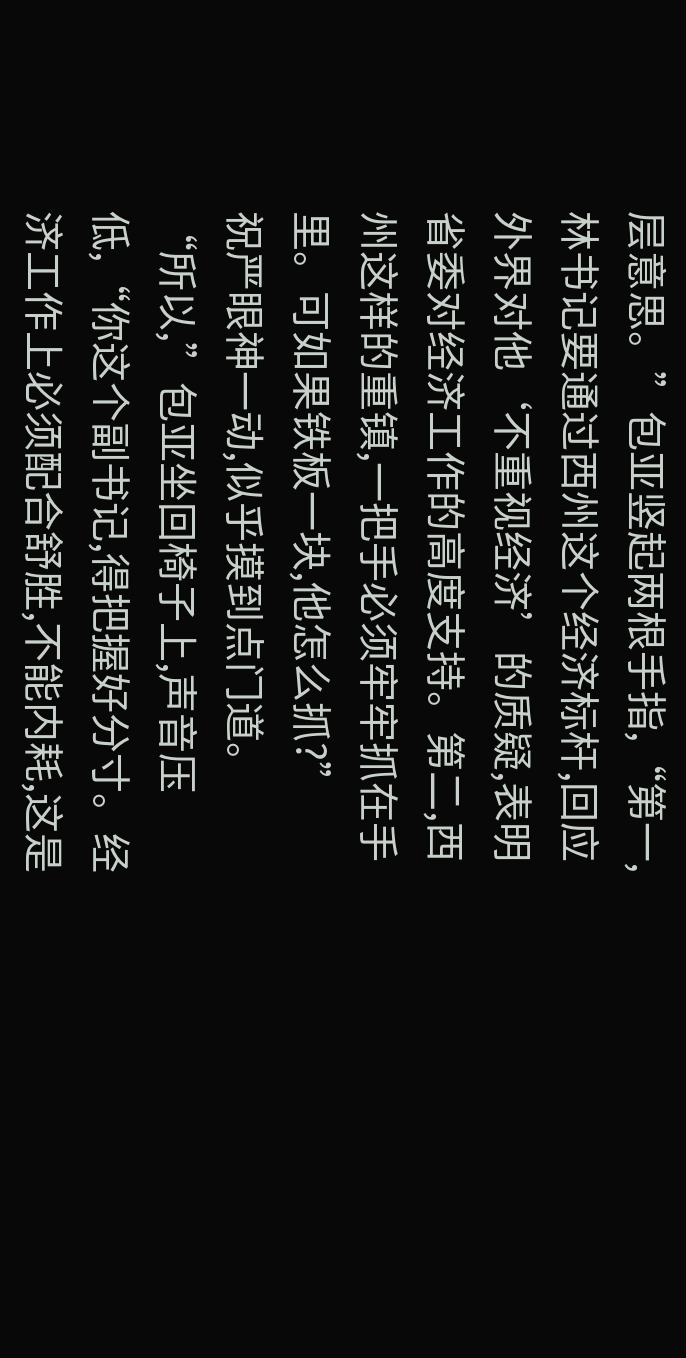层意思。”包亚竖起两根手指,“第一,林书记要通过西州这个经济标杆,回应外界对他‘不重视经济’的质疑,表明省委对经济工作的高度支持。第二,西州这样的重镇,一把手必须牢牢抓在手里。可如果铁板一块,他怎么抓?”
祝严眼神一动,似乎摸到点门道。
“所以,”包亚坐回椅子上,声音压低,“你这个副书记,得把握好分寸。经济工作上必须配合舒胜,不能内耗,这是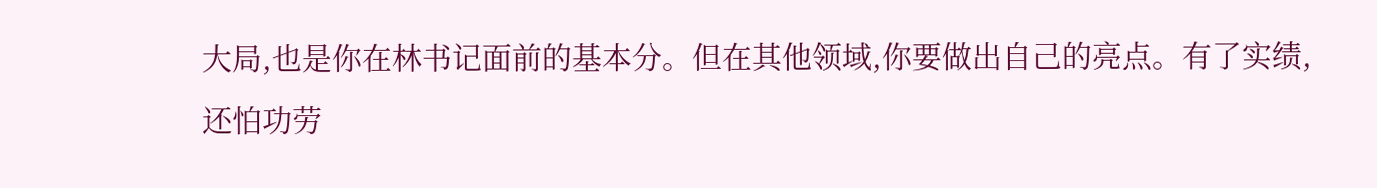大局,也是你在林书记面前的基本分。但在其他领域,你要做出自己的亮点。有了实绩,还怕功劳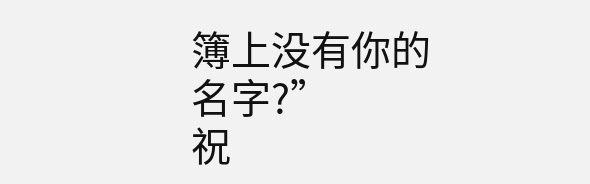簿上没有你的名字?”
祝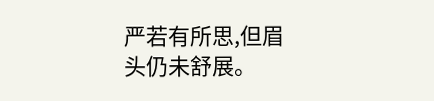严若有所思,但眉头仍未舒展。